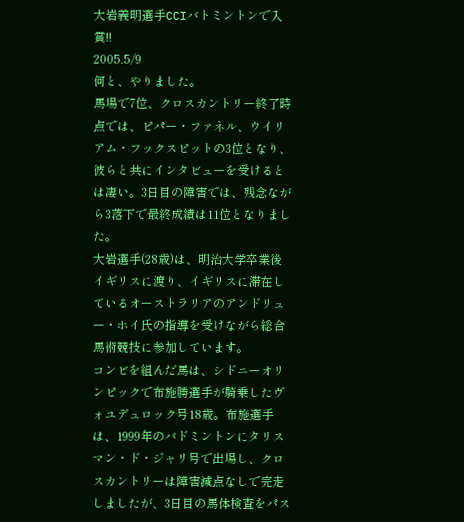大岩義明選手CCIバトミントンで入賞!!
2005.5/9
何と、やりました。
馬場で7位、クロスカントリー終了時点では、ピパー・ファネル、ウイリアム・フックスピットの3位となり、彼らと共にインタビューを受けるとは凄い。3日目の障害では、残念ながら3落下で最終成績は11位となりました。
大岩選手(28歳)は、明治大学卒業後イギリスに渡り、イギリスに滞在しているオーストラリアのアンドリュー・ホイ氏の指導を受けながら総合馬術競技に参加しています。
コンビを組んだ馬は、シドニーオリンピックで布施勝選手が騎乗したヴォユデュロック号18歳。布施選手は、1999年のバドミントンにタリスマン・ド・ジャリ号で出場し、クロスカントリーは障害減点なしで完走しましたが、3日目の馬体検査をパス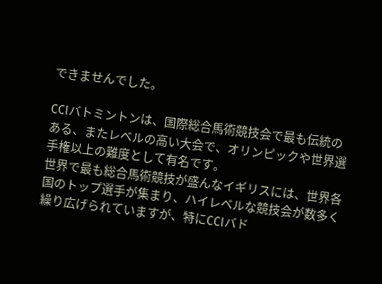できませんでした。

CCIバトミントンは、国際総合馬術競技会で最も伝統のある、またレベルの高い大会で、オリンピックや世界選手権以上の難度として有名です。
世界で最も総合馬術競技が盛んなイギリスには、世界各国のトップ選手が集まり、ハイレベルな競技会が数多く繰り広げられていますが、特にCCIバド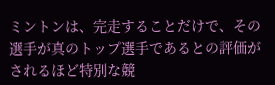ミントンは、完走することだけで、その選手が真のトップ選手であるとの評価がされるほど特別な競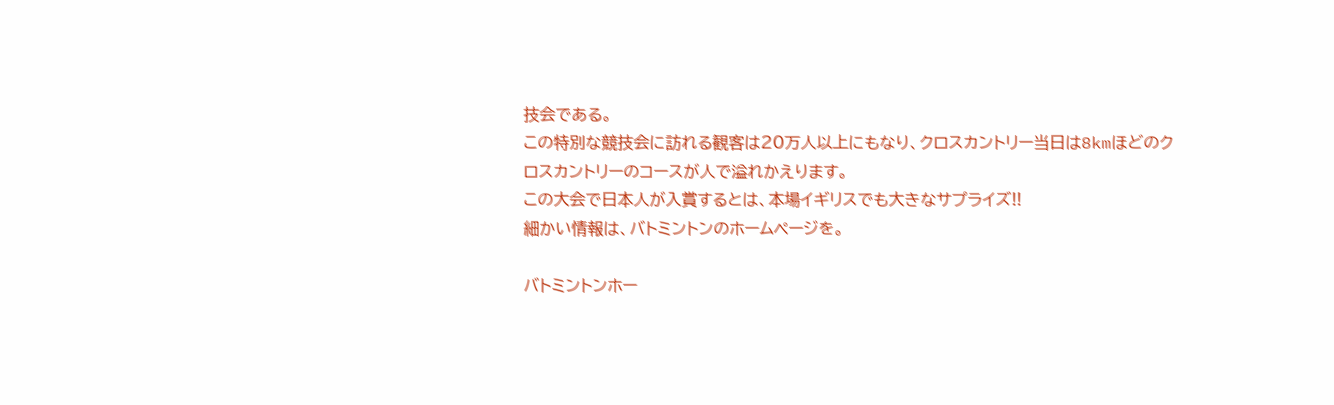技会である。
この特別な競技会に訪れる観客は20万人以上にもなり、クロスカントリー当日は8kmほどのクロスカントリーのコースが人で溢れかえります。
この大会で日本人が入賞するとは、本場イギリスでも大きなサプライズ!!
細かい情報は、バトミントンのホームページを。

バトミントンホー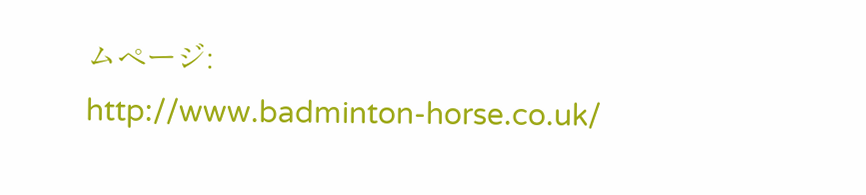ムページ:
http://www.badminton-horse.co.uk/